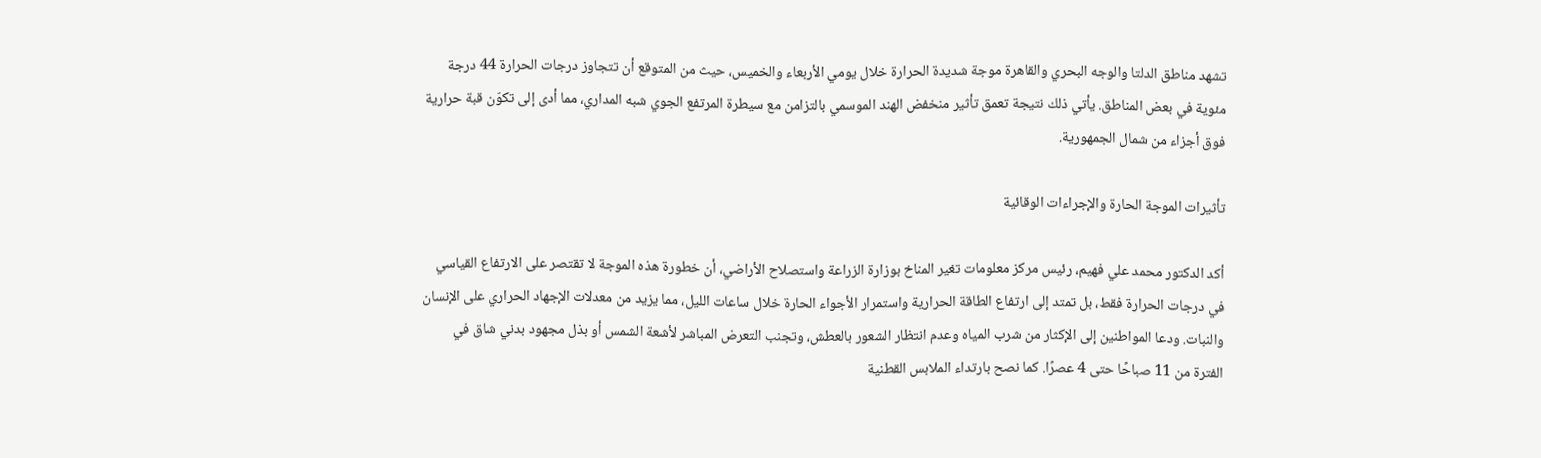تشهد مناطق الدلتا والوجه البحري والقاهرة موجة شديدة الحرارة خلال يومي الأربعاء والخميس، حيث من المتوقع أن تتجاوز درجات الحرارة 44 درجة مئوية في بعض المناطق. يأتي ذلك نتيجة تعمق تأثير منخفض الهند الموسمي بالتزامن مع سيطرة المرتفع الجوي شبه المداري، مما أدى إلى تكوّن قبة حرارية فوق أجزاء من شمال الجمهورية.

تأثيرات الموجة الحارة والإجراءات الوقائية

أكد الدكتور محمد علي فهيم، رئيس مركز معلومات تغير المناخ بوزارة الزراعة واستصلاح الأراضي، أن خطورة هذه الموجة لا تقتصر على الارتفاع القياسي في درجات الحرارة فقط، بل تمتد إلى ارتفاع الطاقة الحرارية واستمرار الأجواء الحارة خلال ساعات الليل، مما يزيد من معدلات الإجهاد الحراري على الإنسان والنبات. ودعا المواطنين إلى الإكثار من شرب المياه وعدم انتظار الشعور بالعطش، وتجنب التعرض المباشر لأشعة الشمس أو بذل مجهود بدني شاق في الفترة من 11 صباحًا حتى 4 عصرًا. كما نصح بارتداء الملابس القطنية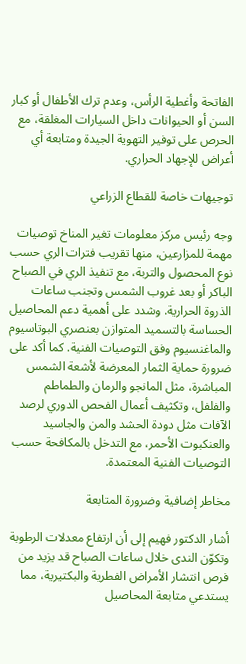الفاتحة وأغطية الرأس، وعدم ترك الأطفال أو كبار السن أو الحيوانات داخل السيارات المغلقة، مع الحرص على توفير التهوية الجيدة ومتابعة أي أعراض للإجهاد الحراري.

توجيهات خاصة للقطاع الزراعي

وجه رئيس مركز معلومات تغير المناخ توصيات مهمة للمزارعين، منها تقريب فترات الري حسب نوع المحصول والتربة، مع تنفيذ الري في الصباح الباكر أو بعد غروب الشمس وتجنب ساعات الذروة الحرارية. وشدد على أهمية دعم المحاصيل الحساسة بالتسميد المتوازن بعنصري البوتاسيوم والماغنسيوم وفق التوصيات الفنية. كما أكد على ضرورة حماية الثمار المعرضة لأشعة الشمس المباشرة، مثل المانجو والرمان والطماطم والفلفل، وتكثيف أعمال الفحص الدوري لرصد الآفات مثل دودة الحشد والمن والجاسيد والعنكبوت الأحمر، مع التدخل بالمكافحة حسب التوصيات الفنية المعتمدة.

مخاطر إضافية وضرورة المتابعة

أشار الدكتور فهيم إلى أن ارتفاع معدلات الرطوبة وتكوّن الندى خلال ساعات الصباح قد يزيد من فرص انتشار الأمراض الفطرية والبكتيرية، مما يستدعي متابعة المحاصيل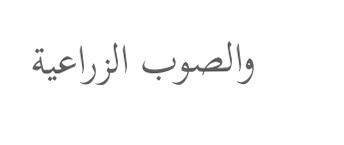والصوب الزراعية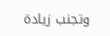وتجنب زيادة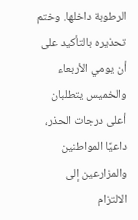الرطوبة داخلها. وختم تحذيره بالتأكيد على أن يومي الأربعاء والخميس يتطلبان أعلى درجات الحذر، داعيًا المواطنين والمزارعين إلى الالتزام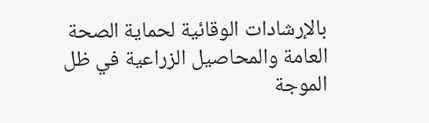بالإرشادات الوقائية لحماية الصحة العامة والمحاصيل الزراعية في ظل الموجة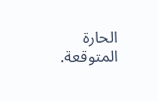الحارة المتوقعة.